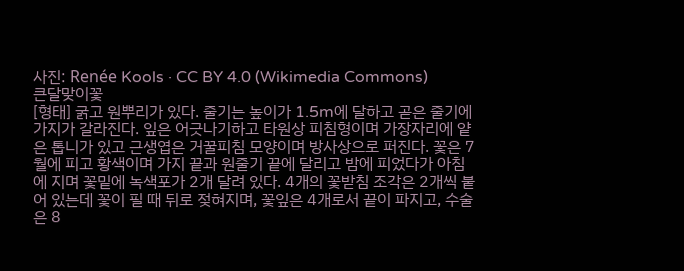사진: Renée Kools · CC BY 4.0 (Wikimedia Commons)
큰달맞이꽃
[형태] 굵고 원뿌리가 있다. 줄기는 높이가 1.5m에 달하고 곧은 줄기에 가지가 갈라진다. 잎은 어긋나기하고 타원상 피침형이며 가장자리에 얕은 톱니가 있고 근생엽은 거꿀피침 모양이며 방사상으로 퍼진다. 꽃은 7월에 피고 황색이며 가지 끝과 원줄기 끝에 달리고 밤에 피었다가 아침에 지며 꽃밑에 녹색포가 2개 달려 있다. 4개의 꽃받침 조각은 2개씩 붙어 있는데 꽃이 필 때 뒤로 젖혀지며, 꽃잎은 4개로서 끝이 파지고, 수술은 8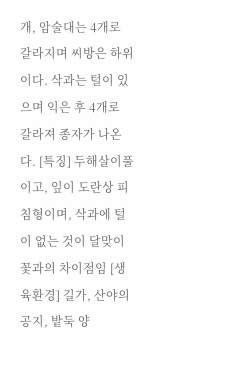개, 암술대는 4개로 갈라지며 씨방은 하위이다. 삭과는 털이 있으며 익은 후 4개로 갈라져 종자가 나온다. [특징] 두해살이풀이고, 잎이 도란상 피침형이며, 삭과에 털이 없는 것이 달맞이꽃과의 차이점임 [생육환경] 길가, 산야의 공지, 밭둑 양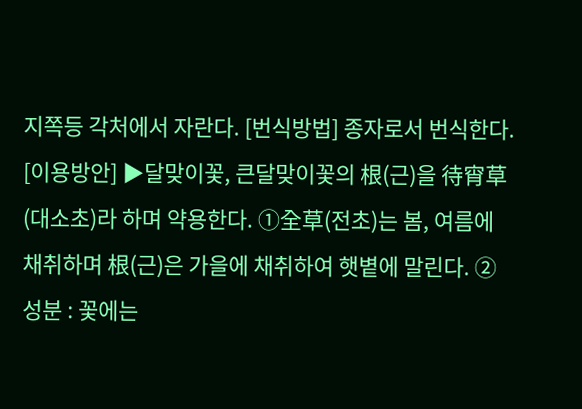지쪽등 각처에서 자란다. [번식방법] 종자로서 번식한다. [이용방안] ▶달맞이꽃, 큰달맞이꽃의 根(근)을 待宵草(대소초)라 하며 약용한다. ①全草(전초)는 봄, 여름에 채취하며 根(근)은 가을에 채취하여 햇볕에 말린다. ②성분 : 꽃에는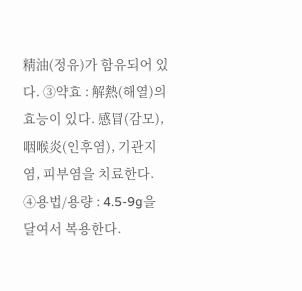精油(정유)가 함유되어 있다. ③약효 : 解熱(해열)의 효능이 있다. 感冒(감모), 咽喉炎(인후염), 기관지염, 피부염을 치료한다. ④용법/용량 : 4.5-9g을 달여서 복용한다.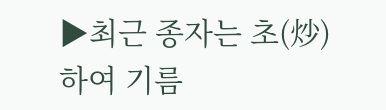▶최근 종자는 초(炒)하여 기름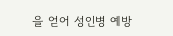을 얻어 성인병 예방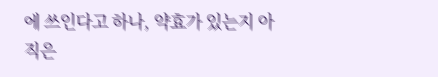에 쓰인다고 하나, 약효가 있는지 아직은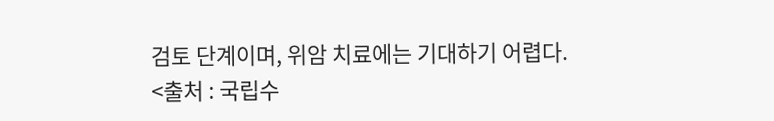검토 단계이며, 위암 치료에는 기대하기 어렵다.
<출처 : 국립수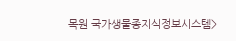목원 국가생물종지식정보시스템>